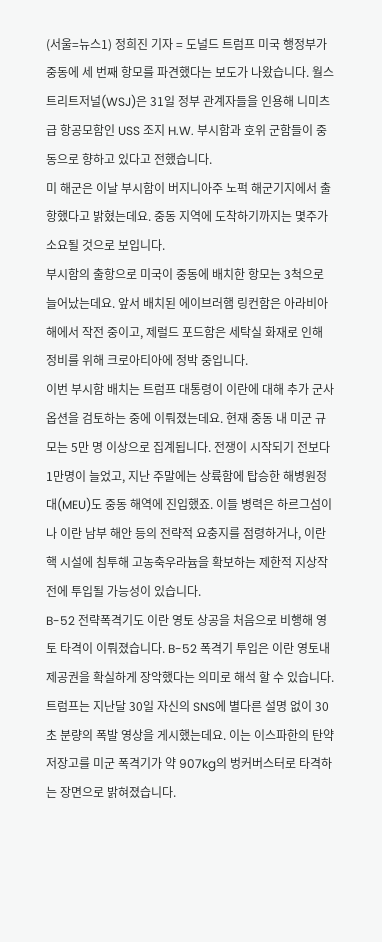(서울=뉴스1) 정희진 기자 = 도널드 트럼프 미국 행정부가 중동에 세 번째 항모를 파견했다는 보도가 나왔습니다. 월스트리트저널(WSJ)은 31일 정부 관계자들을 인용해 니미츠급 항공모함인 USS 조지 H.W. 부시함과 호위 군함들이 중동으로 향하고 있다고 전했습니다.
미 해군은 이날 부시함이 버지니아주 노퍽 해군기지에서 출항했다고 밝혔는데요. 중동 지역에 도착하기까지는 몇주가 소요될 것으로 보입니다.
부시함의 출항으로 미국이 중동에 배치한 항모는 3척으로 늘어났는데요. 앞서 배치된 에이브러햄 링컨함은 아라비아해에서 작전 중이고, 제럴드 포드함은 세탁실 화재로 인해 정비를 위해 크로아티아에 정박 중입니다.
이번 부시함 배치는 트럼프 대통령이 이란에 대해 추가 군사 옵션을 검토하는 중에 이뤄졌는데요. 현재 중동 내 미군 규모는 5만 명 이상으로 집계됩니다. 전쟁이 시작되기 전보다 1만명이 늘었고, 지난 주말에는 상륙함에 탑승한 해병원정대(MEU)도 중동 해역에 진입했죠. 이들 병력은 하르그섬이나 이란 남부 해안 등의 전략적 요충지를 점령하거나, 이란 핵 시설에 침투해 고농축우라늄을 확보하는 제한적 지상작전에 투입될 가능성이 있습니다.
B-52 전략폭격기도 이란 영토 상공을 처음으로 비행해 영토 타격이 이뤄졌습니다. B-52 폭격기 투입은 이란 영토내 제공권을 확실하게 장악했다는 의미로 해석 할 수 있습니다. 트럼프는 지난달 30일 자신의 SNS에 별다른 설명 없이 30초 분량의 폭발 영상을 게시했는데요. 이는 이스파한의 탄약 저장고를 미군 폭격기가 약 907kg의 벙커버스터로 타격하는 장면으로 밝혀졌습니다.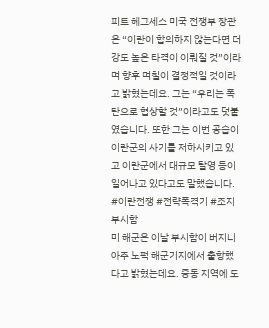피트 헤그세스 미국 전쟁부 장관은 “이란이 합의하지 않는다면 더 강도 높은 타격이 이뤄질 것”이라며 향후 며칠이 결정적일 것이라고 밝혔는데요. 그는 “우리는 폭탄으로 협상할 것”이라고도 덧붙였습니다. 또한 그는 이번 공습이 이란군의 사기를 저하시키고 있고 이란군에서 대규모 탈영 등이 일어나고 있다고도 말했습니다.
#이란전쟁 #전략폭격기 #조지부시함
미 해군은 이날 부시함이 버지니아주 노퍽 해군기지에서 출항했다고 밝혔는데요. 중동 지역에 도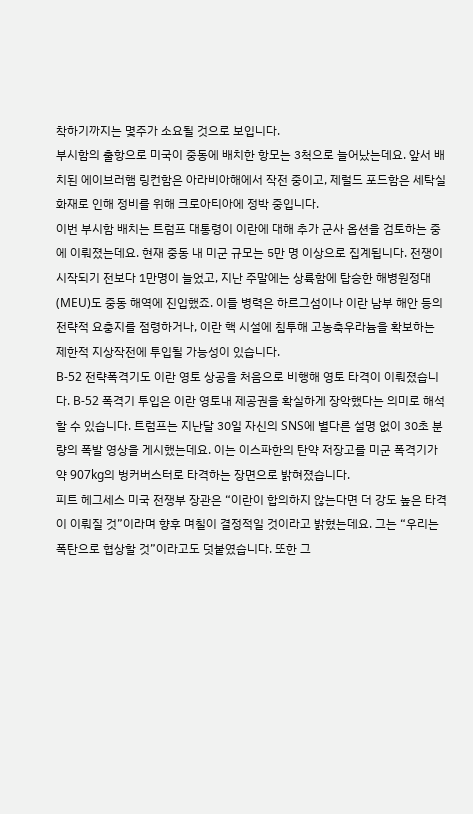착하기까지는 몇주가 소요될 것으로 보입니다.
부시함의 출항으로 미국이 중동에 배치한 항모는 3척으로 늘어났는데요. 앞서 배치된 에이브러햄 링컨함은 아라비아해에서 작전 중이고, 제럴드 포드함은 세탁실 화재로 인해 정비를 위해 크로아티아에 정박 중입니다.
이번 부시함 배치는 트럼프 대통령이 이란에 대해 추가 군사 옵션을 검토하는 중에 이뤄졌는데요. 현재 중동 내 미군 규모는 5만 명 이상으로 집계됩니다. 전쟁이 시작되기 전보다 1만명이 늘었고, 지난 주말에는 상륙함에 탑승한 해병원정대(MEU)도 중동 해역에 진입했죠. 이들 병력은 하르그섬이나 이란 남부 해안 등의 전략적 요충지를 점령하거나, 이란 핵 시설에 침투해 고농축우라늄을 확보하는 제한적 지상작전에 투입될 가능성이 있습니다.
B-52 전략폭격기도 이란 영토 상공을 처음으로 비행해 영토 타격이 이뤄졌습니다. B-52 폭격기 투입은 이란 영토내 제공권을 확실하게 장악했다는 의미로 해석 할 수 있습니다. 트럼프는 지난달 30일 자신의 SNS에 별다른 설명 없이 30초 분량의 폭발 영상을 게시했는데요. 이는 이스파한의 탄약 저장고를 미군 폭격기가 약 907kg의 벙커버스터로 타격하는 장면으로 밝혀졌습니다.
피트 헤그세스 미국 전쟁부 장관은 “이란이 합의하지 않는다면 더 강도 높은 타격이 이뤄질 것”이라며 향후 며칠이 결정적일 것이라고 밝혔는데요. 그는 “우리는 폭탄으로 협상할 것”이라고도 덧붙였습니다. 또한 그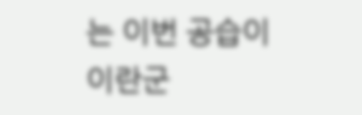는 이번 공습이 이란군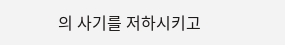의 사기를 저하시키고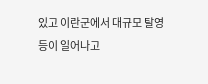있고 이란군에서 대규모 탈영 등이 일어나고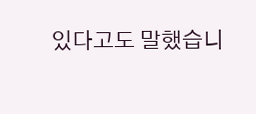있다고도 말했습니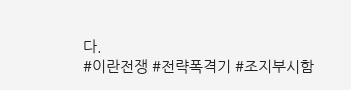다.
#이란전쟁 #전략폭격기 #조지부시함